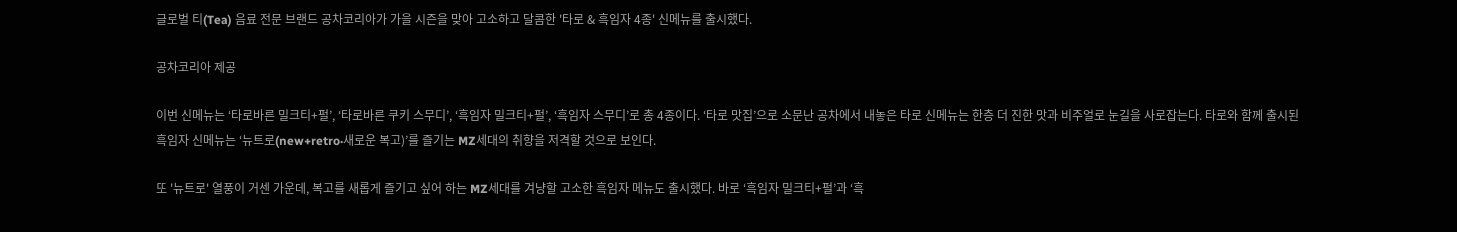글로벌 티(Tea) 음료 전문 브랜드 공차코리아가 가을 시즌을 맞아 고소하고 달콤한 '타로 & 흑임자 4종' 신메뉴를 출시했다.

공차코리아 제공

이번 신메뉴는 ‘타로바른 밀크티+펄’, ‘타로바른 쿠키 스무디’, ‘흑임자 밀크티+펄’, ‘흑임자 스무디’로 총 4종이다. ‘타로 맛집’으로 소문난 공차에서 내놓은 타로 신메뉴는 한층 더 진한 맛과 비주얼로 눈길을 사로잡는다. 타로와 함께 출시된 흑임자 신메뉴는 ‘뉴트로(new+retro·새로운 복고)’를 즐기는 MZ세대의 취향을 저격할 것으로 보인다.

또 '뉴트로' 열풍이 거센 가운데, 복고를 새롭게 즐기고 싶어 하는 MZ세대를 겨냥할 고소한 흑임자 메뉴도 출시했다. 바로 ‘흑임자 밀크티+펄’과 ‘흑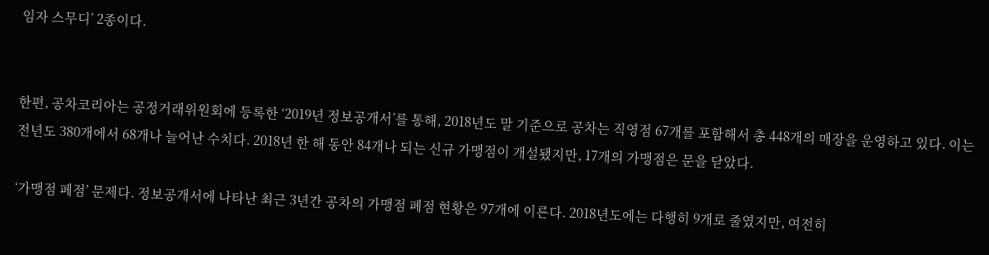임자 스무디’ 2종이다.


한편, 공차코리아는 공정거래위원회에 등록한 ‘2019년 정보공개서’를 통해, 2018년도 말 기준으로 공차는 직영점 67개를 포함해서 총 448개의 매장을 운영하고 있다. 이는 전년도 380개에서 68개나 늘어난 수치다. 2018년 한 해 동안 84개나 되는 신규 가맹점이 개설됐지만, 17개의 가맹점은 문을 닫았다.

‘가맹점 폐점’ 문제다. 정보공개서에 나타난 최근 3년간 공차의 가맹점 폐점 현황은 97개에 이른다. 2018년도에는 다행히 9개로 줄였지만, 여전히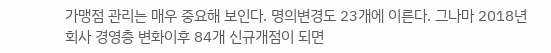가맹점 관리는 매우 중요해 보인다. 명의변경도 23개에 이른다. 그나마 2018년 회사 경영층 변화이후 84개 신규개점이 되면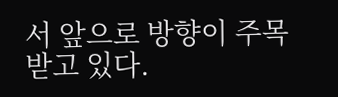서 앞으로 방향이 주목받고 있다.